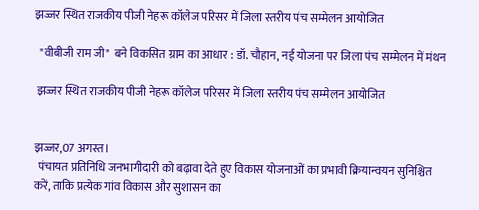झज्जर स्थित राजकीय पीजी नेहरू कॉलेज परिसर में जिला स्तरीय पंच सम्मेलन आयोजित

  "वीबीजी राम जी"  बने विकसित ग्राम का आधार : डॉ. चौहान, नई योजना पर जिला पंच सम्मेलन में मंथन

 झज्जर स्थित राजकीय पीजी नेहरू कॉलेज परिसर में जिला स्तरीय पंच सम्मेलन आयोजित


झज्जर,07 अगस्त।
  पंचायत प्रतिनिधि जनभागीदारी को बढ़ावा देते हुए विकास योजनाओं का प्रभावी क्रियान्वयन सुनिश्चित करें, ताकि प्रत्येक गांव विकास और सुशासन का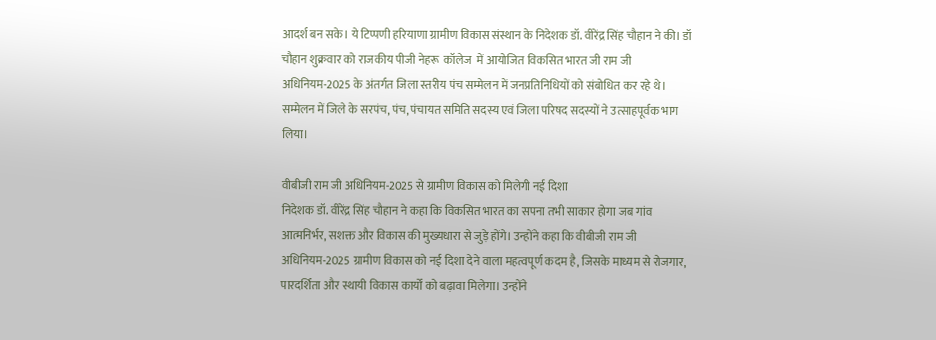आदर्श बन सके। ये टिप्पणी हरियाणा ग्रामीण विकास संस्थान के निदेशक डॉ. वीरेंद्र सिंह चौहान ने की। डॉ चौहान शुक्रवार को राजकीय पीजी नेहरू  कॉलेज  में आयोजित विकसित भारत जी राम जी अधिनियम-2025 के अंतर्गत जिला स्तरीय पंच सम्मेलन में जनप्रतिनिधियों को संबोधित कर रहे थे। सम्मेलन में जिले के सरपंच, पंच, पंचायत समिति सदस्य एवं जिला परिषद सदस्यों ने उत्साहपूर्वक भाग लिया।

वीबीजी राम जी अधिनियम-2025 से ग्रामीण विकास को मिलेगी नई दिशा
निदेशक डॉ. वीरेंद्र सिंह चौहान ने कहा कि विकसित भारत का सपना तभी साकार होगा जब गांव आत्मनिर्भर, सशक्त और विकास की मुख्यधारा से जुड़े होंगे। उन्होंने कहा कि वीबीजी राम जी अधिनियम-2025 ग्रामीण विकास को नई दिशा देने वाला महत्वपूर्ण कदम है, जिसके माध्यम से रोजगार, पारदर्शिता और स्थायी विकास कार्यों को बढ़ावा मिलेगा। उन्होंने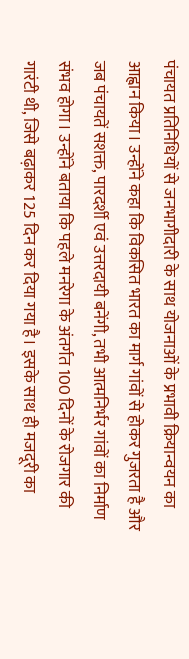पंचायत प्रतिनिधियों से जनभागीदारी के साथ योजनाओं के प्रभावी क्रियान्वयन का आह्वान किया। उन्होंने कहा कि विकसित भारत का मार्ग गांवों से होकर गुजरता है और जब पंचायतें सशक्त, पारदर्शी एवं उत्तरदायी बनेंगी, तभी आत्मनिर्भर गांवों का निर्माण संभव होगा। उन्होंने बताया कि पहले मनरेगा के अंतर्गत 100 दिनों के रोजगार की गारंटी थी, जिसे बढ़ाकर 125 दिन कर दिया गया है। इसके साथ ही मजदूरी का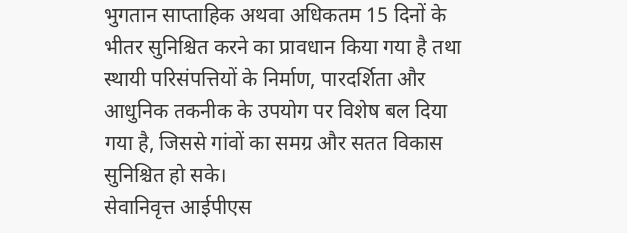भुगतान साप्ताहिक अथवा अधिकतम 15 दिनों के भीतर सुनिश्चित करने का प्रावधान किया गया है तथा स्थायी परिसंपत्तियों के निर्माण, पारदर्शिता और आधुनिक तकनीक के उपयोग पर विशेष बल दिया गया है, जिससे गांवों का समग्र और सतत विकास सुनिश्चित हो सके।
सेवानिवृत्त आईपीएस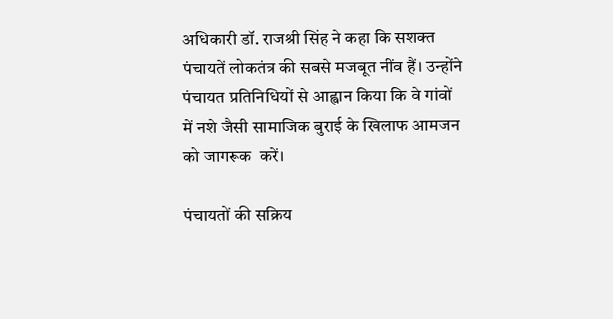अधिकारी डॉ. राजश्री सिंह ने कहा कि सशक्त पंचायतें लोकतंत्र की सबसे मजबूत नींव हैं। उन्होंने पंचायत प्रतिनिधियों से आह्वान किया कि वे गांवों में नशे जैसी सामाजिक बुराई के खिलाफ आमजन को जागरूक  करें।

पंचायतों की सक्रिय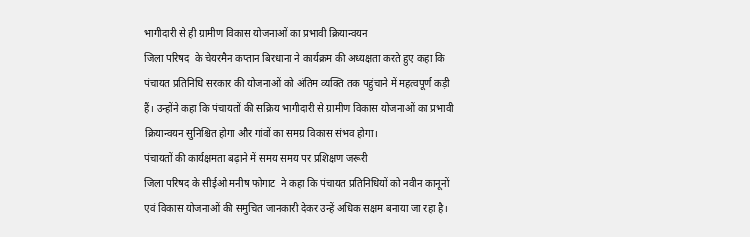भागीदारी से ही ग्रामीण विकास योजनाओं का प्रभावी क्रियान्वयन
जिला परिषद  के चेयरमैन कप्तान बिरधाना ने कार्यक्रम की अध्यक्षता करते हुए कहा कि पंचायत प्रतिनिधि सरकार की योजनाओं को अंतिम व्यक्ति तक पहुंचाने में महत्वपूर्ण कड़ी हैं। उन्होंने कहा कि पंचायतों की सक्रिय भागीदारी से ग्रामीण विकास योजनाओं का प्रभावी क्रियान्वयन सुनिश्चित होगा और गांवों का समग्र विकास संभव होगा।
पंचायतों की कार्यक्षमता बढ़ाने में समय समय पर प्रशिक्षण जरूरी
जिला परिषद के सीईओ मनीष फोगाट  ने कहा कि पंचायत प्रतिनिधियों को नवीन कानूनों एवं विकास योजनाओं की समुचित जानकारी देकर उन्हें अधिक सक्षम बनाया जा रहा है।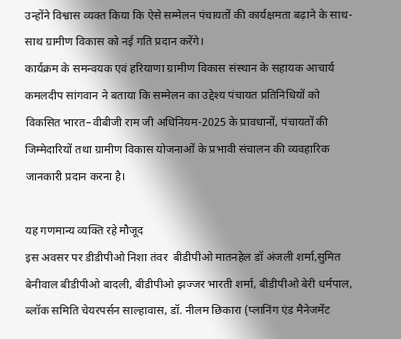उन्होंने विश्वास व्यक्त किया कि ऐसे सम्मेलन पंचायतों की कार्यक्षमता बढ़ाने के साथ-साथ ग्रामीण विकास को नई गति प्रदान करेंगे।
कार्यक्रम के समन्वयक एवं हरियाणा ग्रामीण विकास संस्थान के सहायक आचार्य कमलदीप सांगवान ने बताया कि सम्मेलन का उद्देश्य पंचायत प्रतिनिधियों को विकसित भारत–वीबीजी राम जी अधिनियम-2025 के प्रावधानों, पंचायतों की जिम्मेदारियों तथा ग्रामीण विकास योजनाओं के प्रभावी संचालन की व्यवहारिक जानकारी प्रदान करना है।

यह गणमान्य व्यक्ति रहे मौजूद
इस अवसर पर डीडीपीओ निशा तंवर  बीडीपीओ मातनहेल डॉ अंजली शर्मा,सुमित बेनीवाल बीडीपीओ बादली, बीडीपीओ झज्जर भारती शर्मा, बीडीपीओ बेरी धर्मपाल, ब्लॉक समिति चेयरपर्सन साल्हावास, डॉ. नीलम छिकारा (प्लानिंग एंड मैनेजमेंट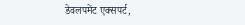डेवलपमेंट एक्सपर्ट,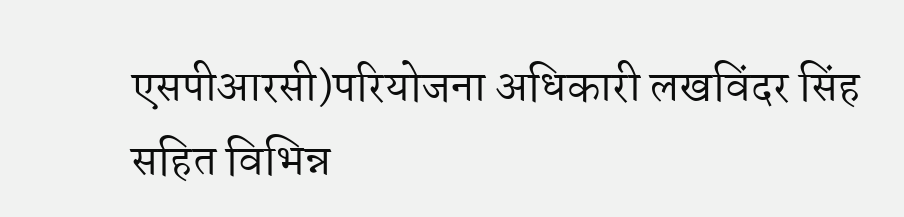एसपीआरसी)परियोजना अधिकारी लखविंदर सिंह सहित विभिन्न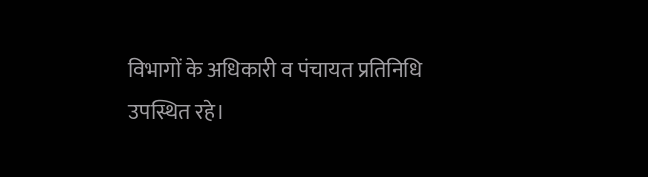विभागों के अधिकारी व पंचायत प्रतिनिधि उपस्थित रहे।